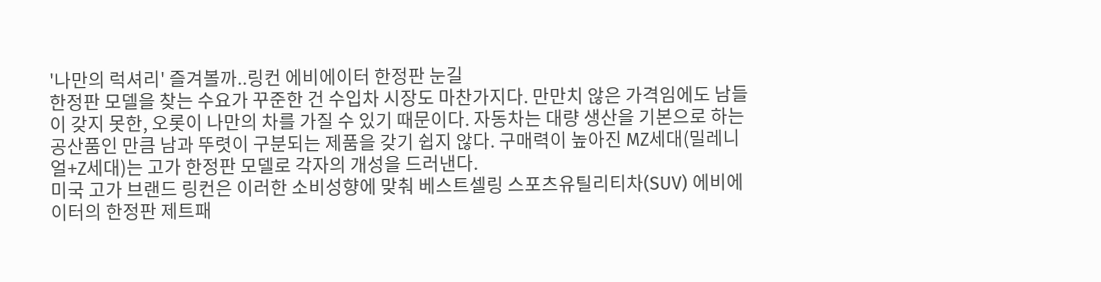'나만의 럭셔리' 즐겨볼까..링컨 에비에이터 한정판 눈길
한정판 모델을 찾는 수요가 꾸준한 건 수입차 시장도 마찬가지다. 만만치 않은 가격임에도 남들이 갖지 못한, 오롯이 나만의 차를 가질 수 있기 때문이다. 자동차는 대량 생산을 기본으로 하는 공산품인 만큼 남과 뚜렷이 구분되는 제품을 갖기 쉽지 않다. 구매력이 높아진 MZ세대(밀레니얼+Z세대)는 고가 한정판 모델로 각자의 개성을 드러낸다.
미국 고가 브랜드 링컨은 이러한 소비성향에 맞춰 베스트셀링 스포츠유틸리티차(SUV) 에비에이터의 한정판 제트패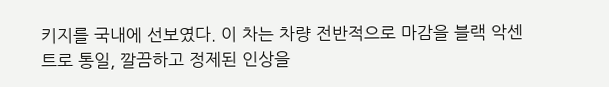키지를 국내에 선보였다. 이 차는 차량 전반적으로 마감을 블랙 악센트로 통일, 깔끔하고 정제된 인상을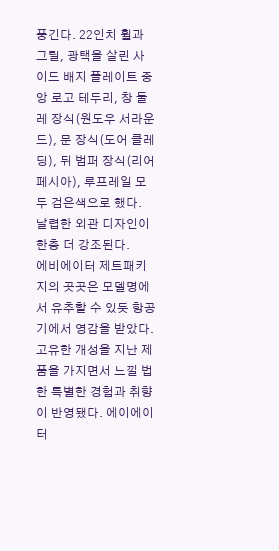풍긴다. 22인치 휠과 그릴, 광택을 살린 사이드 배지 플레이트 중앙 로고 테두리, 창 둘레 장식(원도우 서라운드), 문 장식(도어 클레딩), 뒤 범퍼 장식(리어페시아), 루프레일 모두 검은색으로 했다. 날렵한 외관 디자인이 한층 더 강조된다.
에비에이터 제트패키지의 곳곳은 모델명에서 유추할 수 있듯 항공기에서 영감을 받았다. 고유한 개성을 지난 제품을 가지면서 느낄 법한 특별한 경험과 취향이 반영됐다. 에이에이터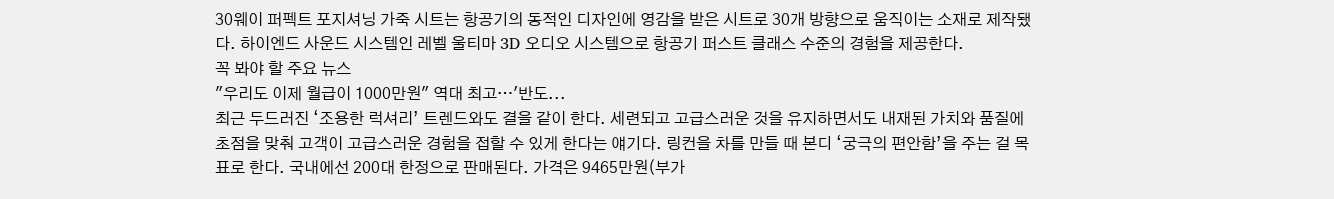30웨이 퍼펙트 포지셔닝 가죽 시트는 항공기의 동적인 디자인에 영감을 받은 시트로 30개 방향으로 움직이는 소재로 제작됐다. 하이엔드 사운드 시스템인 레벨 울티마 3D 오디오 시스템으로 항공기 퍼스트 클래스 수준의 경험을 제공한다.
꼭 봐야 할 주요 뉴스
"우리도 이제 월급이 1000만원" 역대 최고…'반도...
최근 두드러진 ‘조용한 럭셔리’ 트렌드와도 결을 같이 한다. 세련되고 고급스러운 것을 유지하면서도 내재된 가치와 품질에 초점을 맞춰 고객이 고급스러운 경험을 접할 수 있게 한다는 얘기다. 링컨을 차를 만들 때 본디 ‘궁극의 편안함’을 주는 걸 목표로 한다. 국내에선 200대 한정으로 판매된다. 가격은 9465만원(부가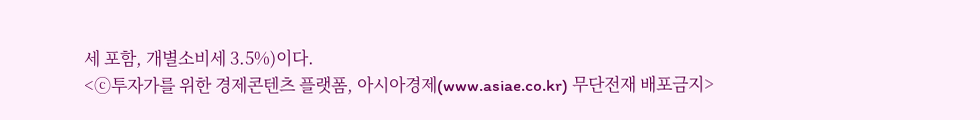세 포함, 개별소비세 3.5%)이다.
<ⓒ투자가를 위한 경제콘텐츠 플랫폼, 아시아경제(www.asiae.co.kr) 무단전재 배포금지>